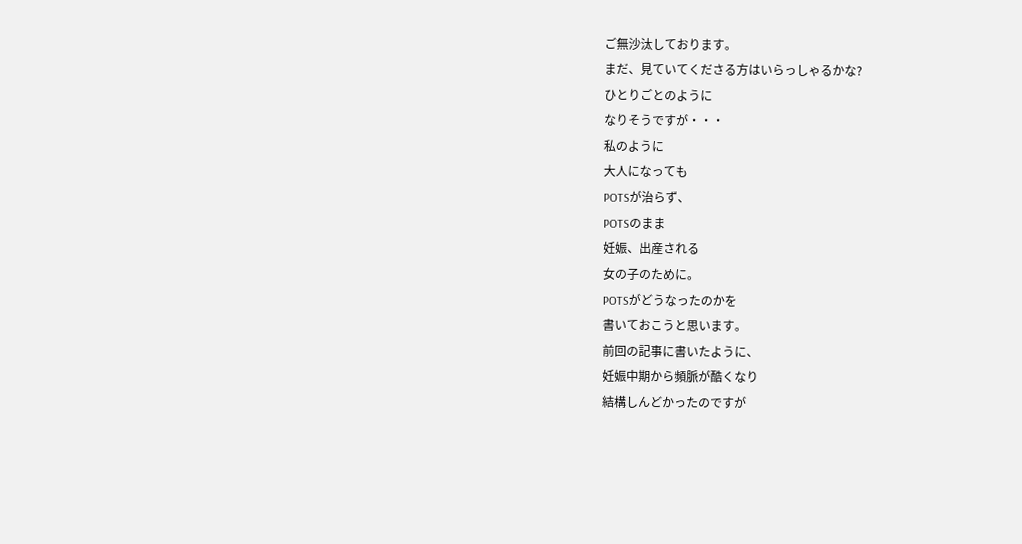ご無沙汰しております。
まだ、見ていてくださる方はいらっしゃるかな?
ひとりごとのように
なりそうですが・・・
私のように
大人になっても
POTSが治らず、
POTSのまま
妊娠、出産される
女の子のために。
POTSがどうなったのかを
書いておこうと思います。
前回の記事に書いたように、
妊娠中期から頻脈が酷くなり
結構しんどかったのですが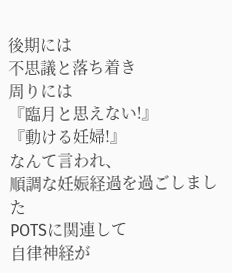後期には
不思議と落ち着き
周りには
『臨月と思えない!』
『動ける妊婦!』
なんて言われ、
順調な妊娠経過を過ごしました
POTSに関連して
自律神経が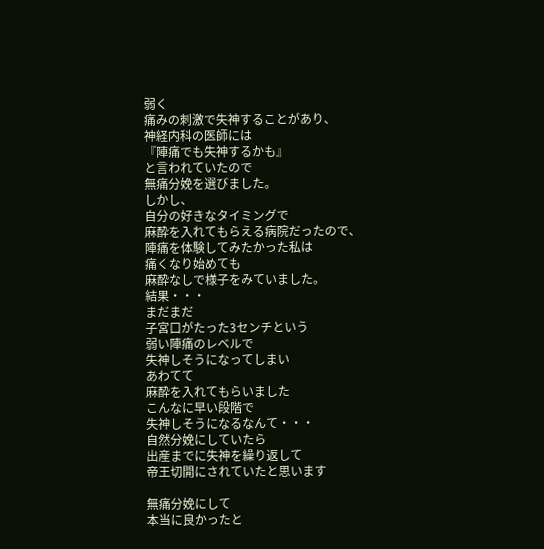弱く
痛みの刺激で失神することがあり、
神経内科の医師には
『陣痛でも失神するかも』
と言われていたので
無痛分娩を選びました。
しかし、
自分の好きなタイミングで
麻酔を入れてもらえる病院だったので、
陣痛を体験してみたかった私は
痛くなり始めても
麻酔なしで様子をみていました。
結果・・・
まだまだ
子宮口がたった3センチという
弱い陣痛のレベルで
失神しそうになってしまい
あわてて
麻酔を入れてもらいました
こんなに早い段階で
失神しそうになるなんて・・・
自然分娩にしていたら
出産までに失神を繰り返して
帝王切開にされていたと思います

無痛分娩にして
本当に良かったと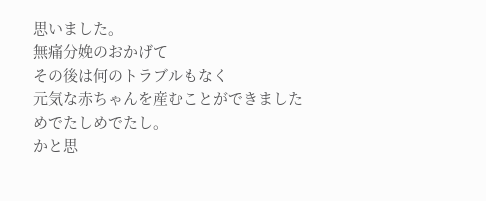思いました。
無痛分娩のおかげて
その後は何のトラブルもなく
元気な赤ちゃんを産むことができました
めでたしめでたし。
かと思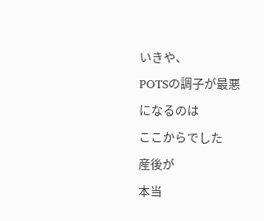いきや、
POTSの調子が最悪になるのは
ここからでした
産後が
本当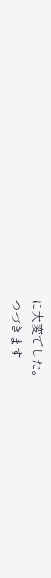に大変でした。
つづきます